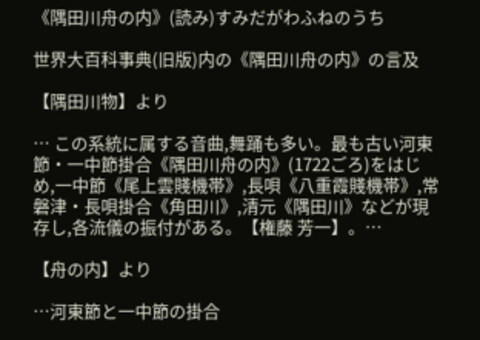《隅田川舟の内》(読み)すみだがわふねのうち

世界大百科事典(旧版)内の《隅田川舟の内》の言及

【隅田川物】より

… この系統に属する音曲,舞踊も多い。最も古い河東節・一中節掛合《隅田川舟の内》(1722ごろ)をはじめ,一中節《尾上雲賤機帯》,長唄《八重霞賤機帯》,常磐津・長唄掛合《角田川》,清元《隅田川》などが現存し,各流儀の振付がある。【権藤 芳一】。…

【舟の内】より

…河東節と一中節の掛合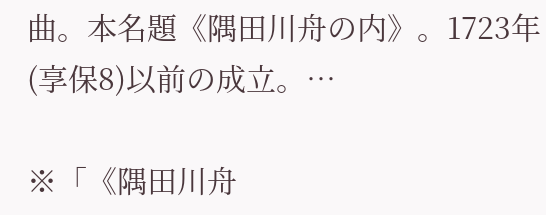曲。本名題《隅田川舟の内》。1723年(享保8)以前の成立。…

※「《隅田川舟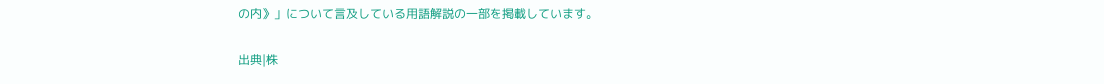の内》」について言及している用語解説の一部を掲載しています。

出典|株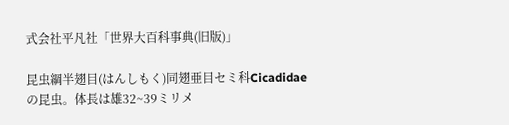式会社平凡社「世界大百科事典(旧版)」

昆虫綱半翅目(はんしもく)同翅亜目セミ科Cicadidaeの昆虫。体長は雄32~39ミリメ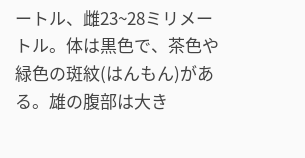ートル、雌23~28ミリメートル。体は黒色で、茶色や緑色の斑紋(はんもん)がある。雄の腹部は大き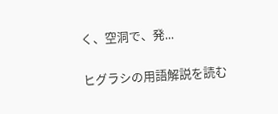く、空洞で、発...

ヒグラシの用語解説を読む